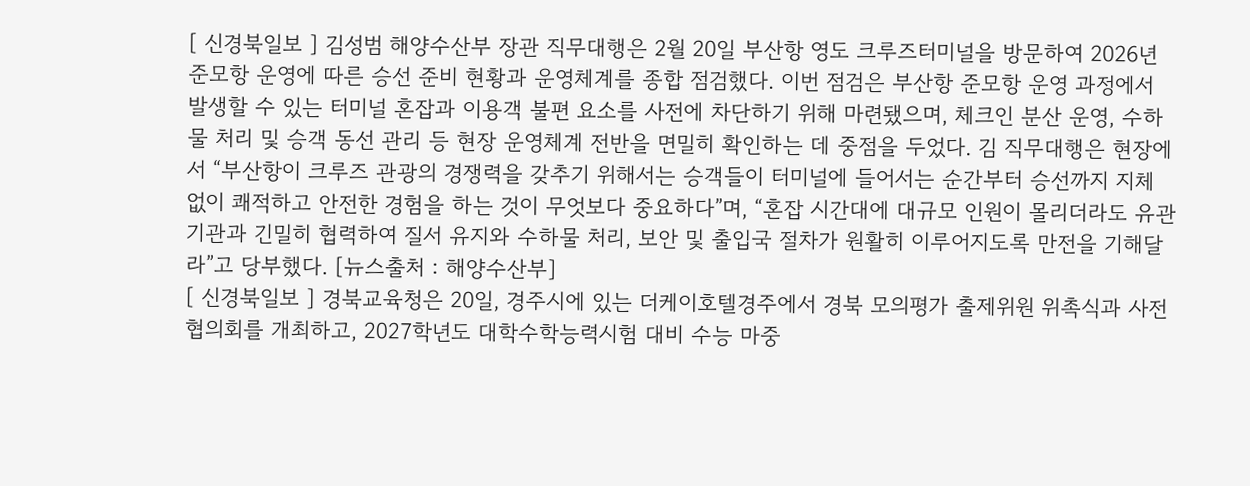[ 신경북일보 ] 김성범 해양수산부 장관 직무대행은 2월 20일 부산항 영도 크루즈터미널을 방문하여 2026년 준모항 운영에 따른 승선 준비 현황과 운영체계를 종합 점검했다. 이번 점검은 부산항 준모항 운영 과정에서 발생할 수 있는 터미널 혼잡과 이용객 불편 요소를 사전에 차단하기 위해 마련됐으며, 체크인 분산 운영, 수하물 처리 및 승객 동선 관리 등 현장 운영체계 전반을 면밀히 확인하는 데 중점을 두었다. 김 직무대행은 현장에서 “부산항이 크루즈 관광의 경쟁력을 갖추기 위해서는 승객들이 터미널에 들어서는 순간부터 승선까지 지체 없이 쾌적하고 안전한 경험을 하는 것이 무엇보다 중요하다”며, “혼잡 시간대에 대규모 인원이 몰리더라도 유관기관과 긴밀히 협력하여 질서 유지와 수하물 처리, 보안 및 출입국 절차가 원활히 이루어지도록 만전을 기해달라”고 당부했다. [뉴스출처 : 해양수산부]
[ 신경북일보 ] 경북교육청은 20일, 경주시에 있는 더케이호텔경주에서 경북 모의평가 출제위원 위촉식과 사전협의회를 개최하고, 2027학년도 대학수학능력시험 대비 수능 마중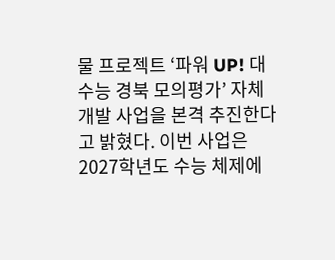물 프로젝트 ‘파워 UP! 대수능 경북 모의평가’ 자체 개발 사업을 본격 추진한다고 밝혔다. 이번 사업은 2027학년도 수능 체제에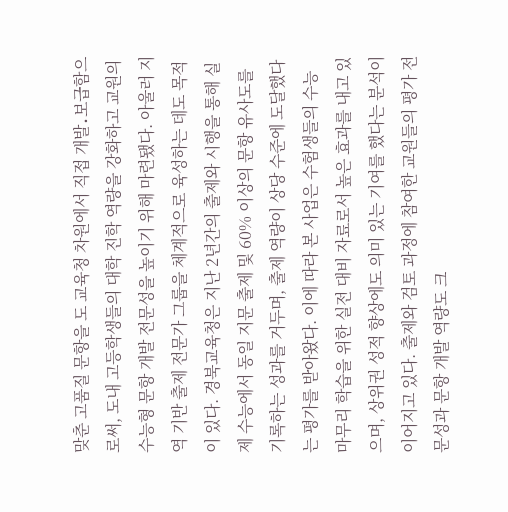맞춘 고품질 문항을 도 교육청 차원에서 직접 개발․보급함으로써, 도내 고등학생들의 대학 진학 역량을 강화하고 교원의 수능형 문항 개발 전문성을 높이기 위해 마련됐다. 아울러 지역 기반 출제 전문가 그룹을 체계적으로 육성하는 데도 목적이 있다. 경북교육청은 지난 2년간의 출제와 시행을 통해 실제 수능에서 동일 지문 출제 및 60% 이상의 문항 유사도를 기록하는 성과를 거두며, 출제 역량이 상당 수준에 도달했다는 평가를 받아왔다. 이에 따라 본 사업은 수험생들의 수능 마무리 학습을 위한 실전 대비 자료로서 높은 효과를 내고 있으며, 상위권 성적 향상에도 의미 있는 기여를 했다는 분석이 이어지고 있다. 출제와 검토 과정에 참여한 교원들의 평가 전문성과 문항 개발 역량도 크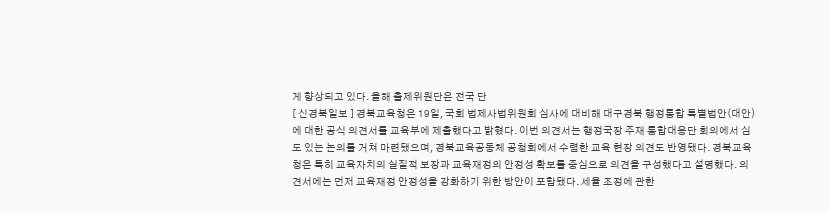게 향상되고 있다. 올해 출제위원단은 전국 단
[ 신경북일보 ] 경북교육청은 19일, 국회 법제사법위원회 심사에 대비해 대구경북 행정통합 특별법안(대안)에 대한 공식 의견서를 교육부에 제출했다고 밝혔다. 이번 의견서는 행정국장 주재 통합대응단 회의에서 심도 있는 논의를 거쳐 마련됐으며, 경북교육공동체 공청회에서 수렴한 교육 현장 의견도 반영됐다. 경북교육청은 특히 교육자치의 실질적 보장과 교육재정의 안정성 확보를 중심으로 의견을 구성했다고 설명했다. 의견서에는 먼저 교육재정 안정성을 강화하기 위한 방안이 포함됐다. 세율 조정에 관한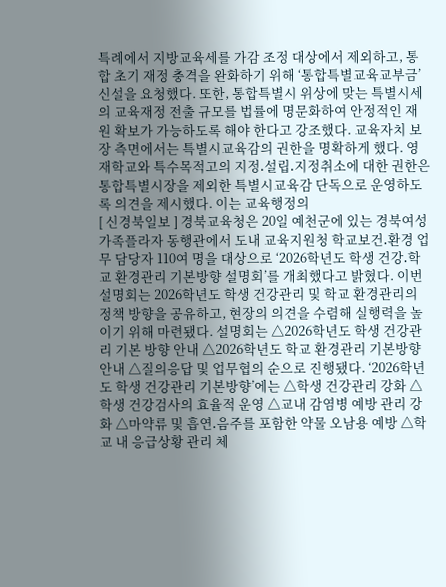특례에서 지방교육세를 가감 조정 대상에서 제외하고, 통합 초기 재정 충격을 완화하기 위해 ‘통합특별교육교부금’ 신설을 요청했다. 또한, 통합특별시 위상에 맞는 특별시세의 교육재정 전출 규모를 법률에 명문화하여 안정적인 재원 확보가 가능하도록 해야 한다고 강조했다. 교육자치 보장 측면에서는 특별시교육감의 권한을 명확하게 했다. 영재학교와 특수목적고의 지정․설립․지정취소에 대한 권한은 통합특별시장을 제외한 특별시교육감 단독으로 운영하도록 의견을 제시했다. 이는 교육행정의
[ 신경북일보 ] 경북교육청은 20일 예천군에 있는 경북여성가족플라자 동행관에서 도내 교육지원청 학교보건․환경 업무 담당자 110여 명을 대상으로 ‘2026학년도 학생 건강․학교 환경관리 기본방향 설명회’를 개최했다고 밝혔다. 이번 설명회는 2026학년도 학생 건강관리 및 학교 환경관리의 정책 방향을 공유하고, 현장의 의견을 수렴해 실행력을 높이기 위해 마련됐다. 설명회는 △2026학년도 학생 건강관리 기본 방향 안내 △2026학년도 학교 환경관리 기본방향 안내 △질의응답 및 업무협의 순으로 진행됐다. ‘2026학년도 학생 건강관리 기본방향’에는 △학생 건강관리 강화 △학생 건강검사의 효율적 운영 △교내 감염병 예방 관리 강화 △마약류 및 흡연․음주를 포함한 약물 오남용 예방 △학교 내 응급상황 관리 체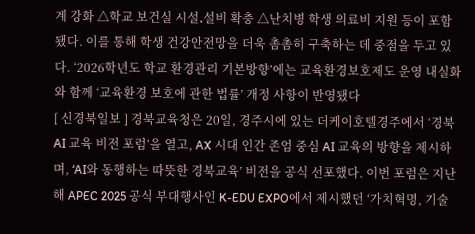계 강화 △학교 보건실 시설․설비 확충 △난치병 학생 의료비 지원 등이 포함됐다. 이를 통해 학생 건강안전망을 더욱 촘촘히 구축하는 데 중점을 두고 있다. ‘2026학년도 학교 환경관리 기본방향’에는 교육환경보호제도 운영 내실화와 함께 ‘교육환경 보호에 관한 법률’ 개정 사항이 반영됐다
[ 신경북일보 ] 경북교육청은 20일, 경주시에 있는 더케이호텔경주에서 ‘경북 AI 교육 비전 포럼’을 열고, AX 시대 인간 존엄 중심 AI 교육의 방향을 제시하며, ‘AI와 동행하는 따뜻한 경북교육’ 비전을 공식 선포했다. 이번 포럼은 지난해 APEC 2025 공식 부대행사인 K-EDU EXPO에서 제시했던 ‘가치혁명, 기술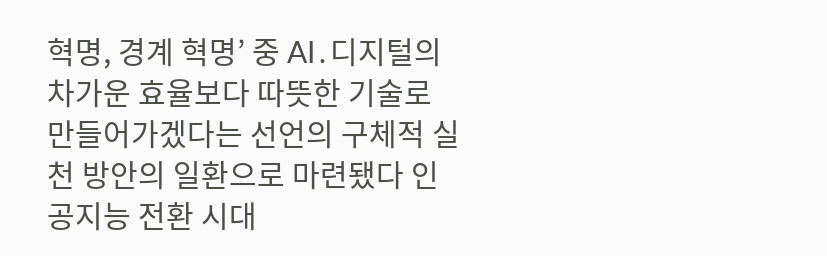혁명, 경계 혁명’ 중 AI․디지털의 차가운 효율보다 따뜻한 기술로 만들어가겠다는 선언의 구체적 실천 방안의 일환으로 마련됐다 인공지능 전환 시대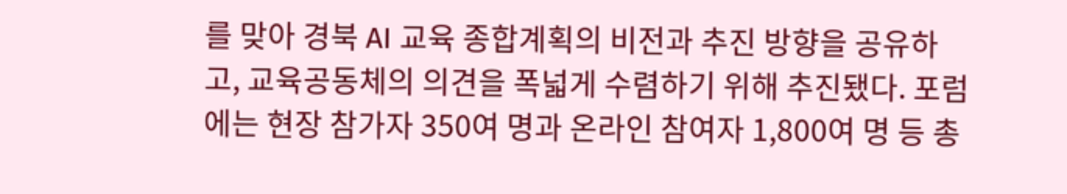를 맞아 경북 AI 교육 종합계획의 비전과 추진 방향을 공유하고, 교육공동체의 의견을 폭넓게 수렴하기 위해 추진됐다. 포럼에는 현장 참가자 350여 명과 온라인 참여자 1,800여 명 등 총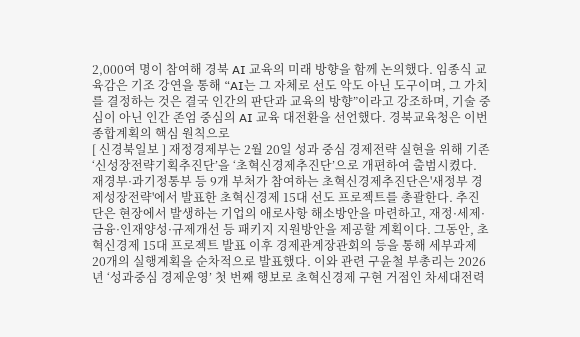2,000여 명이 참여해 경북 AI 교육의 미래 방향을 함께 논의했다. 임종식 교육감은 기조 강연을 통해 “AI는 그 자체로 선도 악도 아닌 도구이며, 그 가치를 결정하는 것은 결국 인간의 판단과 교육의 방향”이라고 강조하며, 기술 중심이 아닌 인간 존엄 중심의 AI 교육 대전환을 선언했다. 경북교육청은 이번 종합계획의 핵심 원칙으로
[ 신경북일보 ] 재정경제부는 2월 20일 성과 중심 경제전략 실현을 위해 기존 ‘신성장전략기획추진단’을 ‘초혁신경제추진단’으로 개편하여 출범시켰다. 재경부·과기정통부 등 9개 부처가 참여하는 초혁신경제추진단은'새정부 경제성장전략'에서 발표한 초혁신경제 15대 선도 프로젝트를 총괄한다. 추진단은 현장에서 발생하는 기업의 애로사항 해소방안을 마련하고, 재정·세제·금융·인재양성·규제개선 등 패키지 지원방안을 제공할 계획이다. 그동안, 초혁신경제 15대 프로젝트 발표 이후 경제관계장관회의 등을 통해 세부과제 20개의 실행계획을 순차적으로 발표했다. 이와 관련 구윤철 부총리는 2026년 ‘성과중심 경제운영’ 첫 번째 행보로 초혁신경제 구현 거점인 차세대전력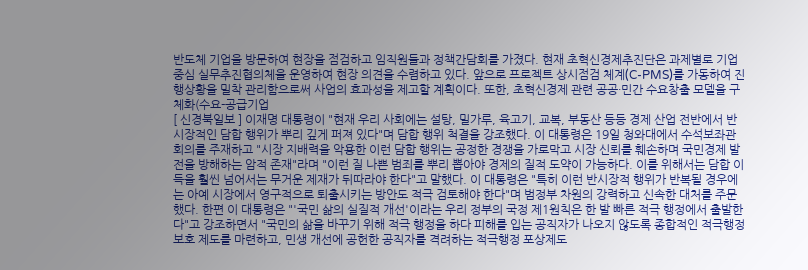반도체 기업을 방문하여 현장을 점검하고 임직원들과 정책간담회를 가졌다. 현재 초혁신경제추진단은 과제별로 기업 중심 실무추진협의체을 운영하여 현장 의견을 수렴하고 있다. 앞으로 프로젝트 상시점검 체계(C-PMS)를 가동하여 진행상황을 밀착 관리함으로써 사업의 효과성을 제고할 계획이다. 또한, 초혁신경제 관련 공공·민간 수요창출 모델을 구체화(수요-공급기업
[ 신경북일보 ] 이재명 대통령이 "현재 우리 사회에는 설탕, 밀가루, 육고기, 교복, 부동산 등등 경제 산업 전반에서 반시장적인 담합 행위가 뿌리 깊게 퍼져 있다"며 담합 행위 척결을 강조했다. 이 대통령은 19일 청와대에서 수석보좌관회의를 주재하고 "시장 지배력을 악용한 이런 담합 행위는 공정한 경쟁을 가로막고 시장 신뢰를 훼손하며 국민경제 발전을 방해하는 암적 존재"라며 "이런 질 나쁜 범죄를 뿌리 뽑아야 경제의 질적 도약이 가능하다. 이를 위해서는 담합 이득을 훨씬 넘어서는 무거운 제재가 뒤따라야 한다"고 말했다. 이 대통령은 "특히 이런 반시장적 행위가 반복될 경우에는 아예 시장에서 영구적으로 퇴출시키는 방안도 적극 검토해야 한다"며 범정부 차원의 강력하고 신속한 대처를 주문했다. 한편 이 대통령은 "'국민 삶의 실질적 개선'이라는 우리 정부의 국정 제1원칙은 한 발 빠른 적극 행정에서 출발한다"고 강조하면서 "국민의 삶을 바꾸기 위해 적극 행정을 하다 피해를 입는 공직자가 나오지 않도록 종합적인 적극행정 보호 제도를 마련하고, 민생 개선에 공헌한 공직자를 격려하는 적극행정 포상제도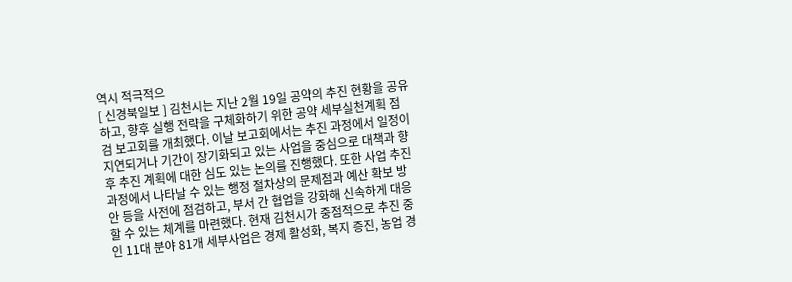역시 적극적으
[ 신경북일보 ] 김천시는 지난 2월 19일 공약의 추진 현황을 공유하고, 향후 실행 전략을 구체화하기 위한 공약 세부실천계획 점검 보고회를 개최했다. 이날 보고회에서는 추진 과정에서 일정이 지연되거나 기간이 장기화되고 있는 사업을 중심으로 대책과 향후 추진 계획에 대한 심도 있는 논의를 진행했다. 또한 사업 추진 과정에서 나타날 수 있는 행정 절차상의 문제점과 예산 확보 방안 등을 사전에 점검하고, 부서 간 협업을 강화해 신속하게 대응할 수 있는 체계를 마련했다. 현재 김천시가 중점적으로 추진 중인 11대 분야 81개 세부사업은 경제 활성화, 복지 증진, 농업 경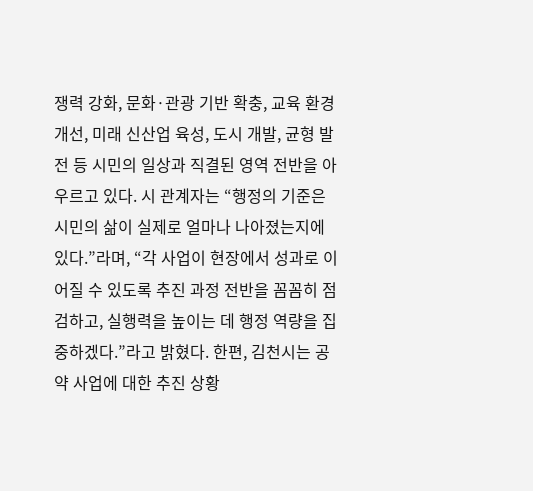쟁력 강화, 문화·관광 기반 확충, 교육 환경 개선, 미래 신산업 육성, 도시 개발, 균형 발전 등 시민의 일상과 직결된 영역 전반을 아우르고 있다. 시 관계자는 “행정의 기준은 시민의 삶이 실제로 얼마나 나아졌는지에 있다.”라며, “각 사업이 현장에서 성과로 이어질 수 있도록 추진 과정 전반을 꼼꼼히 점검하고, 실행력을 높이는 데 행정 역량을 집중하겠다.”라고 밝혔다. 한편, 김천시는 공약 사업에 대한 추진 상황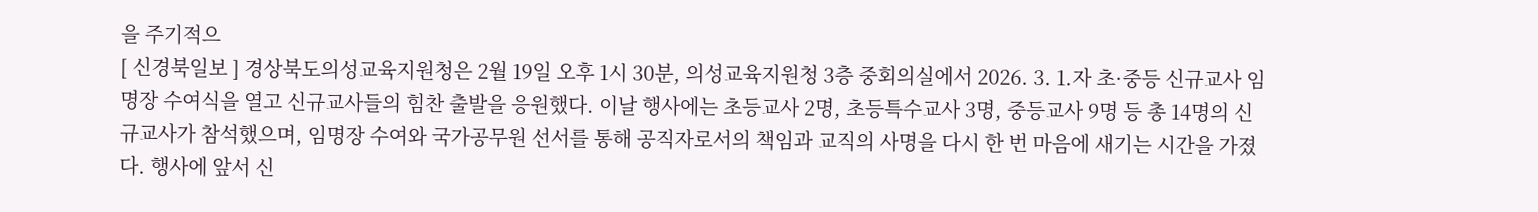을 주기적으
[ 신경북일보 ] 경상북도의성교육지원청은 2월 19일 오후 1시 30분, 의성교육지원청 3층 중회의실에서 2026. 3. 1.자 초·중등 신규교사 임명장 수여식을 열고 신규교사들의 힘찬 출발을 응원했다. 이날 행사에는 초등교사 2명, 초등특수교사 3명, 중등교사 9명 등 총 14명의 신규교사가 참석했으며, 임명장 수여와 국가공무원 선서를 통해 공직자로서의 책임과 교직의 사명을 다시 한 번 마음에 새기는 시간을 가졌다. 행사에 앞서 신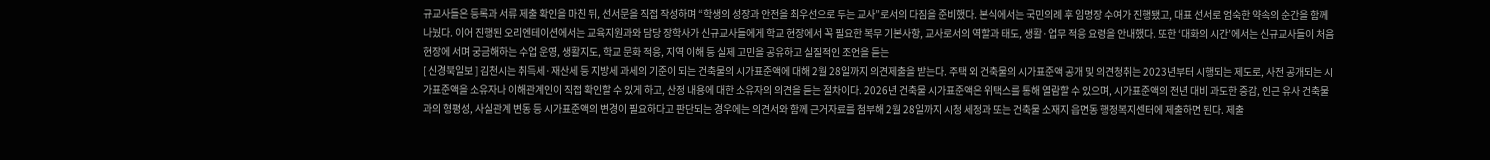규교사들은 등록과 서류 제출 확인을 마친 뒤, 선서문을 직접 작성하며 “학생의 성장과 안전을 최우선으로 두는 교사”로서의 다짐을 준비했다. 본식에서는 국민의례 후 임명장 수여가 진행됐고, 대표 선서로 엄숙한 약속의 순간을 함께 나눴다. 이어 진행된 오리엔테이션에서는 교육지원과와 담당 장학사가 신규교사들에게 학교 현장에서 꼭 필요한 복무 기본사항, 교사로서의 역할과 태도, 생활·업무 적응 요령을 안내했다. 또한 ‘대화의 시간’에서는 신규교사들이 처음 현장에 서며 궁금해하는 수업 운영, 생활지도, 학교 문화 적응, 지역 이해 등 실제 고민을 공유하고 실질적인 조언을 듣는
[ 신경북일보 ] 김천시는 취득세·재산세 등 지방세 과세의 기준이 되는 건축물의 시가표준액에 대해 2월 28일까지 의견제출을 받는다. 주택 외 건축물의 시가표준액 공개 및 의견청취는 2023년부터 시행되는 제도로, 사전 공개되는 시가표준액을 소유자나 이해관계인이 직접 확인할 수 있게 하고, 산정 내용에 대한 소유자의 의견을 듣는 절차이다. 2026년 건축물 시가표준액은 위택스를 통해 열람할 수 있으며, 시가표준액의 전년 대비 과도한 증감, 인근 유사 건축물과의 형평성, 사실관계 변동 등 시가표준액의 변경이 필요하다고 판단되는 경우에는 의견서와 함께 근거자료를 첨부해 2월 28일까지 시청 세정과 또는 건축물 소재지 읍면동 행정복지센터에 제출하면 된다. 제출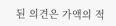된 의견은 가액의 적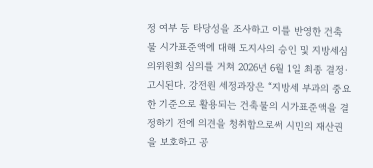정 여부 등 타당성을 조사하고 이를 반영한 건축물 시가표준액에 대해 도지사의 승인 및 지방세심의위원회 심의를 거쳐 2026년 6월 1일 최종 결정·고시된다. 강전원 세정과장은 “지방세 부과의 중요한 기준으로 활용되는 건축물의 시가표준액을 결정하기 전에 의견을 청취함으로써 시민의 재산권을 보호하고 공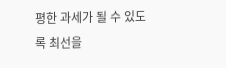평한 과세가 될 수 있도록 최선을